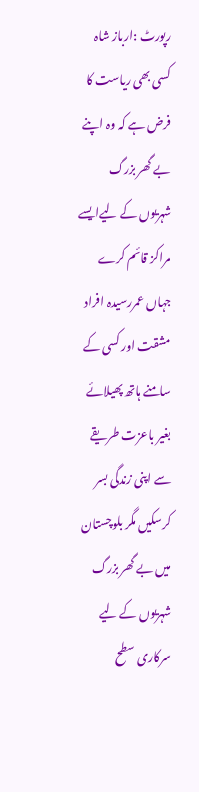رپورٹ :ارباز شاہ
کسی بھی ریاست کا فرض ہے کہ وہ اپنے بے گھر بزرگ شہریوں کے لیےایسے مراکز قائم کرے جہاں عمررسیدہ افراد مشقت اور کسی کے سامنے ہاتھ پھیلائے بغیر باعزت طریقے سے اپنی زندگی بسر کرسکیں مگر بلوچستان میں بے گھر بزرگ شہریوں کے لیے سرکاری سطح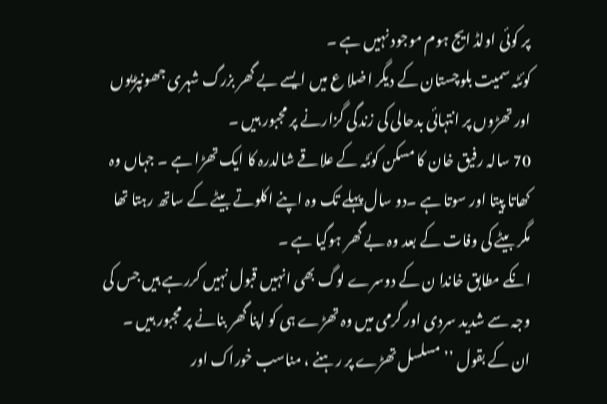پر کوئی اولڈ ایج ہوم موجود نہیں ہے ۔
کوئٹہ سمیت بلوچستان کے دیگر اضلا ع میں ایسے بے گھر بزرگ شہری جھونپڑیوں اور تھڑوں پر انتہائی بدحالی کی زندگی گزارنے پر مجبور ہیں ۔
70 سالہ رفیق خان کا مسکن کوئٹہ کے علاقے شالدرہ کا ایک تھڑا ہے ۔ جہاں وہ کھاتا پیتا اور سوتا ہے ۔دو سال پہلے تک وہ اپنے اکلوتے بیٹے کے ساتھ رہتا تھا مگر بیٹے کی وفات کے بعد وہ بے گھر ہوگیا ہے ۔
انکے مطابق خاندا ن کے دوسرے لوگ بھی انہیں قبول نہیں کررہے ہیں جس کی وجہ سے شدید سردی اور گرمی میں وہ تھڑے ہی کو اپنا گھر بنانے پر مجبور ہیں ۔
ان کے بقول ’’ مسلسل تھڑے پر رہنے ، مناسب خوراک اور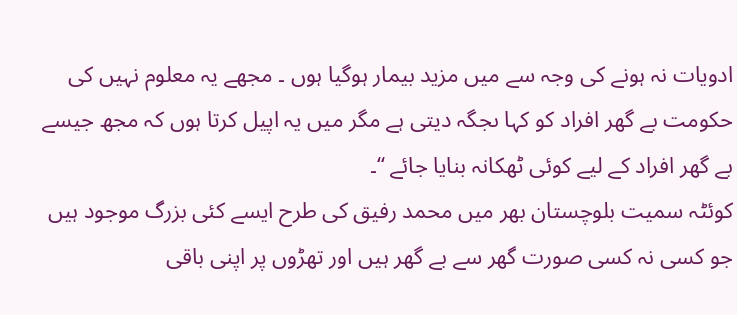ادویات نہ ہونے کی وجہ سے میں مزید بیمار ہوگیا ہوں ۔ مجھے یہ معلوم نہیں کی حکومت بے گھر افراد کو کہا ںجگہ دیتی ہے مگر میں یہ اپیل کرتا ہوں کہ مجھ جیسے بے گھر افراد کے لیے کوئی ٹھکانہ بنایا جائے ‘‘۔
کوئٹہ سمیت بلوچستان بھر میں محمد رفیق کی طرح ایسے کئی بزرگ موجود ہیں جو کسی نہ کسی صورت گھر سے بے گھر ہیں اور تھڑوں پر اپنی باقی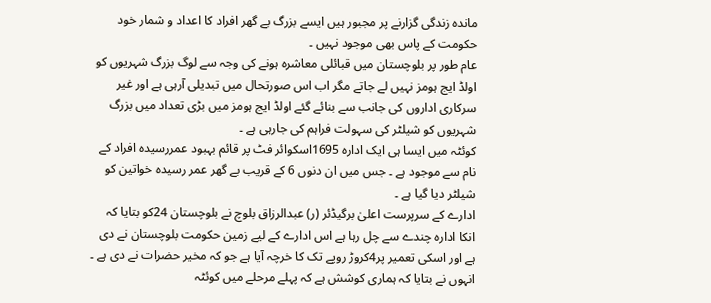ماندہ زندگی گزارنے پر مجبور ہیں ایسے بزرگ بے گھر افراد کا اعداد و شمار خود حکومت کے پاس بھی موجود نہیں ۔
عام طور پر بلوچستان میں قبائلی معاشرہ ہونے کی وجہ سے لوگ بزرگ شہریوں کو اولڈ ایج ہومز نہیں لے جاتے مگر اب اس صورتحال میں تبدیلی آرہی ہے اور غیر سرکاری اداروں کی جانب سے بنائے گئے اولڈ ایج ہومز میں بڑی تعداد میں بزرگ شہریوں کو شیلٹر کی سہولت فراہم کی جارہی ہے ۔
کوئٹہ میں ایسا ہی ایک ادارہ 1695اسکوائر فٹ پر قائم بہبود عمررسیدہ افراد کے نام سے موجود ہے ۔ جس میں ان دنوں 6 کے قریب بے گھر عمر رسیدہ خواتین کو شیلٹر دیا گیا ہے ۔
ادارے کے سرپرست اعلیٰ برگیڈئر (ر) عبدالرزاق بلوچ نے بلوچستان 24کو بتایا کہ انکا ادارہ چندے سے چل رہا ہے اس ادارے کے لیے زمین حکومت بلوچستان نے دی ہے اور اسکی تعمیر پر4کروڑ روپے تک کا خرچہ آیا ہے جو کہ مخیر حضرات نے دی ہے ۔
انہوں نے بتایا کہ ہماری کوشش ہے کہ پہلے مرحلے میں کوئٹہ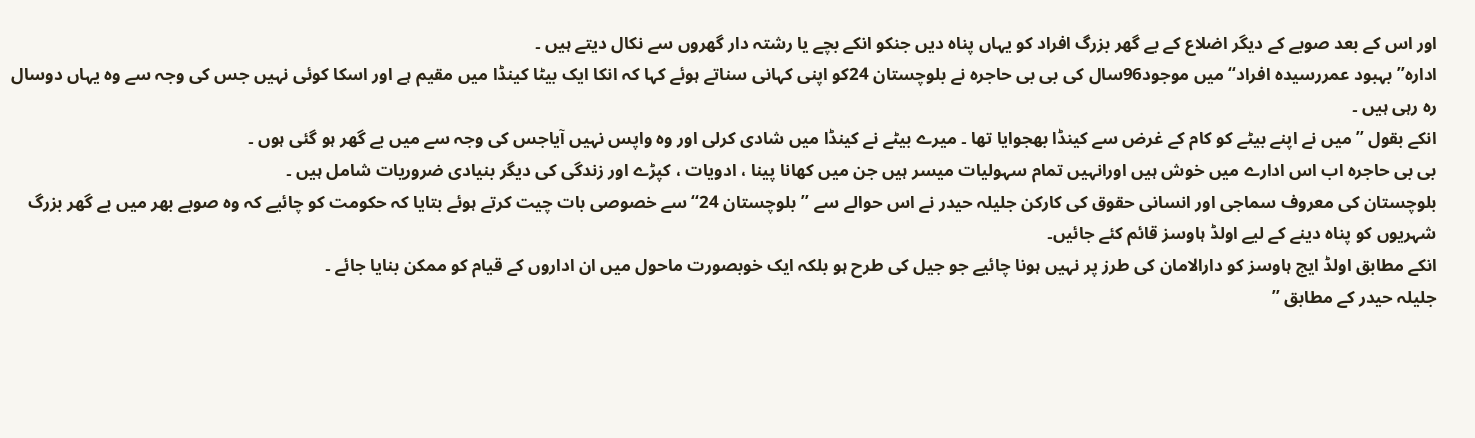اور اس کے بعد صوبے کے دیگر اضلاع کے بے گھر بزرگ افراد کو یہاں پناہ دیں جنکو انکے بچے یا رشتہ دار گھروں سے نکال دیتے ہیں ۔
ادارہ’’ بہبود عمررسیدہ افراد‘‘میں موجود96سال کی بی بی حاجرہ نے بلوچستان 24کو اپنی کہانی سناتے ہوئے کہا کہ انکا ایک بیٹا کینڈا میں مقیم ہے اور اسکا کوئی نہیں جس کی وجہ سے وہ یہاں دوسال رہ رہی ہیں ۔
انکے بقول ’’میں نے اپنے بیٹے کو کام کے غرض سے کینڈا بھجوایا تھا ۔ میرے بیٹے نے کینڈا میں شادی کرلی اور وہ واپس نہیں آیاجس کی وجہ سے میں بے گھر ہو گئی ہوں ۔
بی بی حاجرہ اب اس ادارے میں خوش ہیں اورانہیں تمام سہولیات میسر ہیں جن میں کھانا پینا ، ادویات ، کپڑے اور زندگی کی دیگر بنیادی ضروریات شامل ہیں ۔
بلوچستان کی معروف سماجی اور انسانی حقوق کی کارکن جلیلہ حیدر نے اس حوالے سے ’’بلوچستان 24‘‘ سے خصوصی بات چیت کرتے ہوئے بتایا کہ حکومت کو چائیے کہ وہ صوبے بھر میں بے گھر بزرگ شہریوں کو پناہ دینے کے لیے اولڈ ہاوسز قائم کئے جائیں۔
انکے مطابق اولڈ ایج ہاوسز کو دارالامان کی طرز پر نہیں ہونا چائیے جو جیل کی طرح ہو بلکہ ایک خوبصورت ماحول میں ان اداروں کے قیام کو ممکن بنایا جائے ۔
جلیلہ حیدر کے مطابق ’’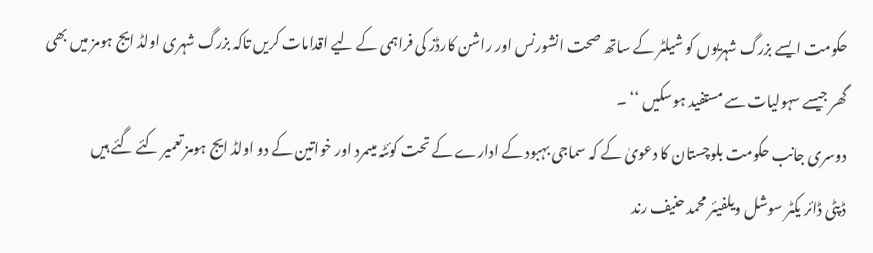حکومت ایسے بزرگ شہریوں کو شیلٹر کے ساتھ صحت انشورنس اور راشن کارڈز کی فراہمی کے لیے اقدامات کریں تاکہ بزرگ شہری اولڈ ایج ہومز میں بھی گھر جیسے سہولیات سے مستفید ہوسکیں ‘‘ ۔
دوسری جانب حکومت بلوچستان کا دعویٰ کے کہ سماجی بہبود کے ادارے کے تحت کوئٹہ میںمرد اور خواتین کے دو اولڈ ایج ہومز تعمیر کئے گئے ہیں
ڈپٹی ڈائر یکٹر سوشل ویلفیئر محمد حنیف رند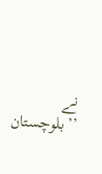نے ’’بلوچستان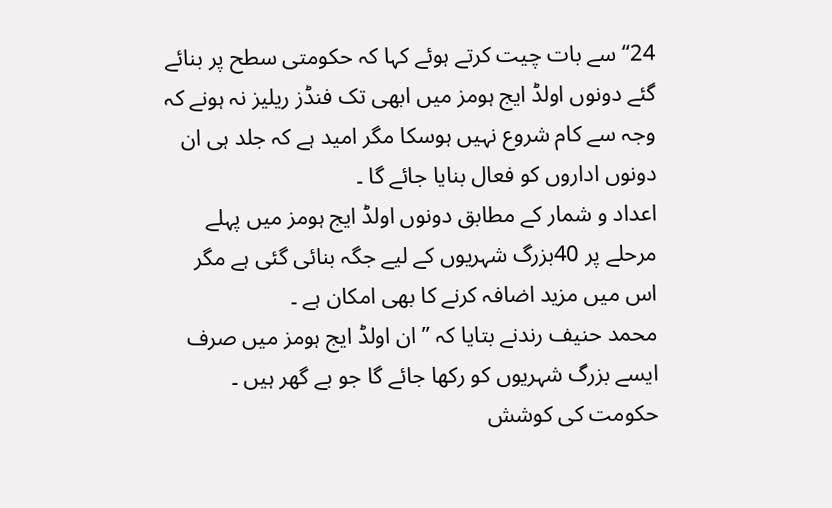24‘‘ سے بات چیت کرتے ہوئے کہا کہ حکومتی سطح پر بنائے گئے دونوں اولڈ ایج ہومز میں ابھی تک فنڈز ریلیز نہ ہونے کہ وجہ سے کام شروع نہیں ہوسکا مگر امید ہے کہ جلد ہی ان دونوں اداروں کو فعال بنایا جائے گا ۔
اعداد و شمار کے مطابق دونوں اولڈ ایج ہومز میں پہلے مرحلے پر 40بزرگ شہریوں کے لیے جگہ بنائی گئی ہے مگر اس میں مزید اضافہ کرنے کا بھی امکان ہے ۔
محمد حنیف رندنے بتایا کہ ’’ ان اولڈ ایج ہومز میں صرف ایسے بزرگ شہریوں کو رکھا جائے گا جو بے گھر ہیں ۔ حکومت کی کوشش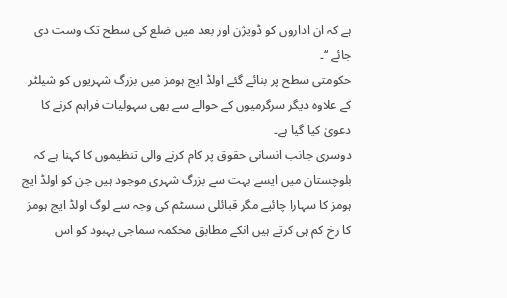ہے کہ ان اداروں کو ڈویژن اور بعد میں ضلع کی سطح تک وست دی جائے ‘‘۔
حکومتی سطح پر بنائے گئے اولڈ ایج ہومز میں بزرگ شہریوں کو شیلٹر کے علاوہ دیگر سرگرمیوں کے حوالے سے بھی سہولیات فراہم کرنے کا دعویٰ کیا گیا ہے۔
دوسری جانب انسانی حقوق پر کام کرنے والی تنظیموں کا کہنا ہے کہ بلوچستان میں ایسے بہت سے بزرگ شہری موجود ہیں جن کو اولڈ ایج ہومز کا سہارا چائیے مگر قبائلی سسٹم کی وجہ سے لوگ اولڈ ایج ہومز کا رخ کم ہی کرتے ہیں انکے مطابق محکمہ سماجی بہبود کو اس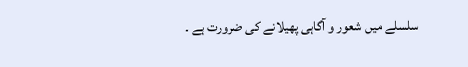سلسلے میں شعور و آگاہی پھیلانے کی ضرورت ہے ۔